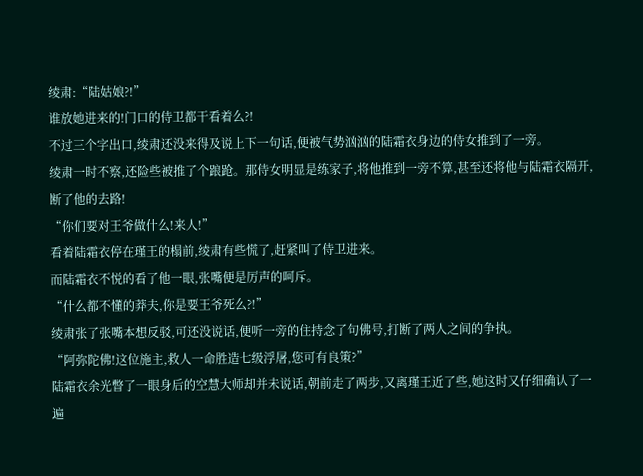绫肃:“陆姑娘?!”
谁放她进来的!门口的侍卫都干看着么?!
不过三个字出口,绫肃还没来得及说上下一句话,便被气势汹汹的陆霜衣身边的侍女推到了一旁。
绫肃一时不察,还险些被推了个踉跄。那侍女明显是练家子,将他推到一旁不算,甚至还将他与陆霜衣隔开,断了他的去路!
“你们要对王爷做什么!来人!”
看着陆霜衣停在瑾王的榻前,绫肃有些慌了,赶紧叫了侍卫进来。
而陆霜衣不悦的看了他一眼,张嘴便是厉声的呵斥。
“什么都不懂的莽夫,你是要王爷死么?!”
绫肃张了张嘴本想反驳,可还没说话,便听一旁的住持念了句佛号,打断了两人之间的争执。
“阿弥陀佛!这位施主,救人一命胜造七级浮屠,您可有良策?”
陆霜衣余光瞥了一眼身后的空慧大师却并未说话,朝前走了两步,又离瑾王近了些,她这时又仔细确认了一遍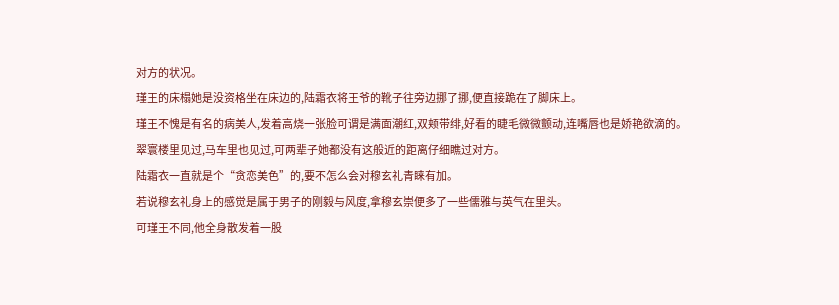对方的状况。
瑾王的床榻她是没资格坐在床边的,陆霜衣将王爷的靴子往旁边挪了挪,便直接跪在了脚床上。
瑾王不愧是有名的病美人,发着高烧一张脸可谓是满面潮红,双颊带绯,好看的睫毛微微颤动,连嘴唇也是娇艳欲滴的。
翠寰楼里见过,马车里也见过,可两辈子她都没有这般近的距离仔细瞧过对方。
陆霜衣一直就是个“贪恋美色”的,要不怎么会对穆玄礼青睐有加。
若说穆玄礼身上的感觉是属于男子的刚毅与风度,拿穆玄崇便多了一些儒雅与英气在里头。
可瑾王不同,他全身散发着一股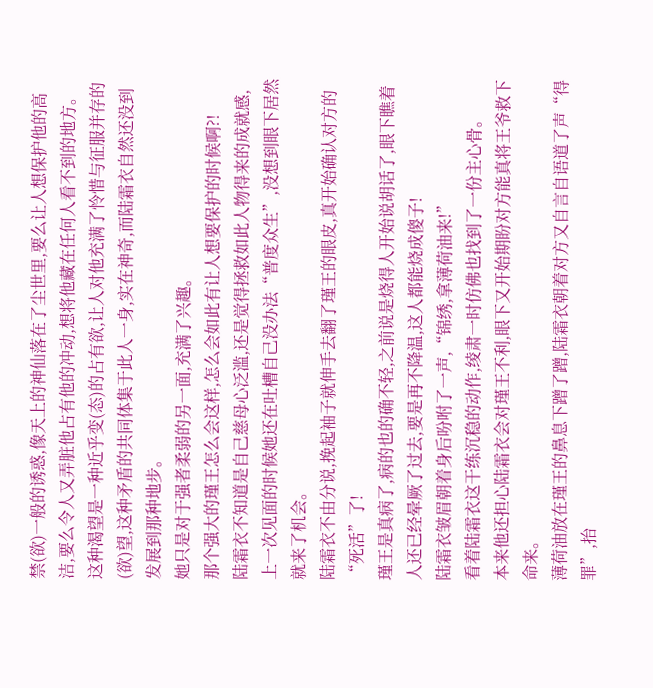禁(欲)一般的诱惑,像天上的神仙落在了尘世里,要么让人想保护他的高洁,要么令人又弄脏他占有他的冲动,想将他藏在任何人看不到的地方。
这种渴望是一种近乎变(态)的占有欲,让人对他充满了怜惜与征服并存的(欲)望,这种矛盾的共同体集于此人一身,实在神奇,而陆霜衣自然还没到发展到那种地步。
她只是对于强者柔弱的另一面,充满了兴趣。
那个强大的瑾王怎么会这样,怎么会如此有让人想要保护的时候啊?!
陆霜衣不知道是自己慈母心泛滥,还是觉得拯救如此人物得来的成就感,上一次见面的时候她还在吐槽自己没办法“普度众生”,没想到眼下居然就来了机会。
陆霜衣不由分说,挽起袖子就伸手去翻了瑾王的眼皮,真开始确认对方的“死活”了!
瑾王是真病了,病的也的确不轻,之前说是烧得人开始说胡话了,眼下瞧着人还已经晕厥了过去,要是再不降温,这人都能烧成傻子!
陆霜衣皱眉朝着身后吩咐了一声,“锦绣,拿薄荷油来!”
看着陆霜衣这干练沉稳的动作,绫肃一时仿佛也找到了一份主心骨。
本来他还担心陆霜衣会对瑾王不利,眼下又开始期盼对方能真将王爷救下命来。
薄荷油放在瑾王的鼻息下蹭了蹭,陆霜衣朝着对方又自言自语道了声“得罪”,抬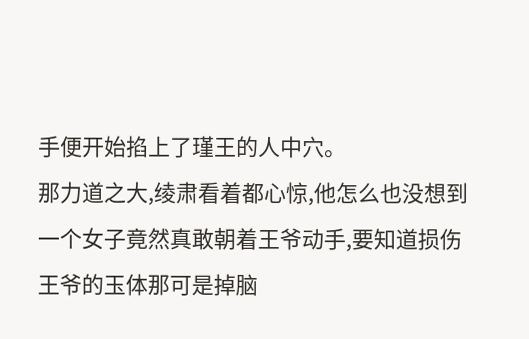手便开始掐上了瑾王的人中穴。
那力道之大,绫肃看着都心惊,他怎么也没想到一个女子竟然真敢朝着王爷动手,要知道损伤王爷的玉体那可是掉脑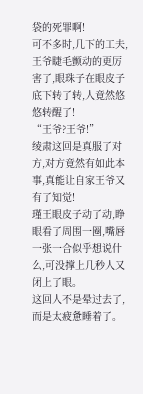袋的死罪啊!
可不多时,几下的工夫,王爷睫毛颤动的更厉害了,眼珠子在眼皮子底下转了转,人竟然悠悠转醒了!
“王爷?王爷!”
绫肃这回是真服了对方,对方竟然有如此本事,真能让自家王爷又有了知觉!
瑾王眼皮子动了动,睁眼看了周围一圈,嘴唇一张一合似乎想说什么,可没撑上几秒人又闭上了眼。
这回人不是晕过去了,而是太疲惫睡着了。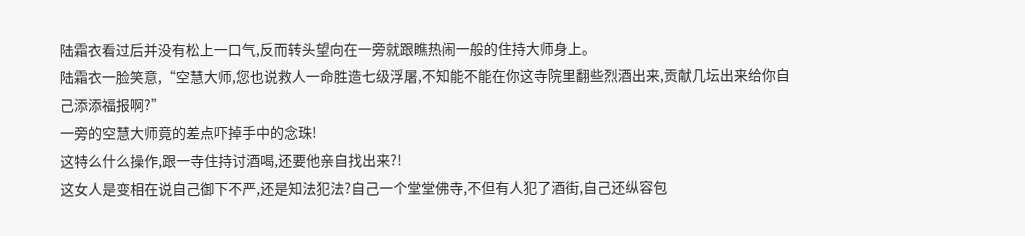陆霜衣看过后并没有松上一口气,反而转头望向在一旁就跟瞧热闹一般的住持大师身上。
陆霜衣一脸笑意,“空慧大师,您也说救人一命胜造七级浮屠,不知能不能在你这寺院里翻些烈酒出来,贡献几坛出来给你自己添添福报啊?”
一旁的空慧大师竟的差点吓掉手中的念珠!
这特么什么操作,跟一寺住持讨酒喝,还要他亲自找出来?!
这女人是变相在说自己御下不严,还是知法犯法?自己一个堂堂佛寺,不但有人犯了酒街,自己还纵容包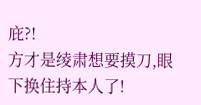庇?!
方才是绫肃想要摸刀,眼下换住持本人了!